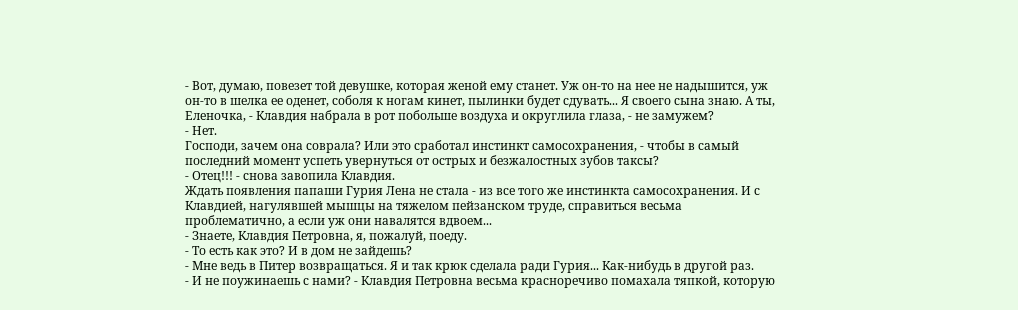- Вот, думаю, повезет той девушке, которая женой ему станет. Уж он-то на нее не надышится, уж он-то в шелка ее оденет, соболя к ногам кинет, пылинки будет сдувать... Я своего сына знаю. А ты, Еленочка, - Клавдия набрала в рот побольше воздуха и округлила глаза, - не замужем?
- Нет.
Господи, зачем она соврала? Или это сработал инстинкт самосохранения, - чтобы в самый последний момент успеть увернуться от острых и безжалостных зубов таксы?
- Отец!!! - снова завопила Клавдия.
Ждать появления папаши Гурия Лена не стала - из все того же инстинкта самосохранения. И с Клавдией, нагулявшей мышцы на тяжелом пейзанском труде, справиться весьма проблематично, а если уж они навалятся вдвоем...
- Знаете, Клавдия Петровна, я, пожалуй, поеду.
- То есть как это? И в дом не зайдешь?
- Мне ведь в Питер возвращаться. Я и так крюк сделала ради Гурия... Как-нибудь в другой раз.
- И не поужинаешь с нами? - Клавдия Петровна весьма красноречиво помахала тяпкой, которую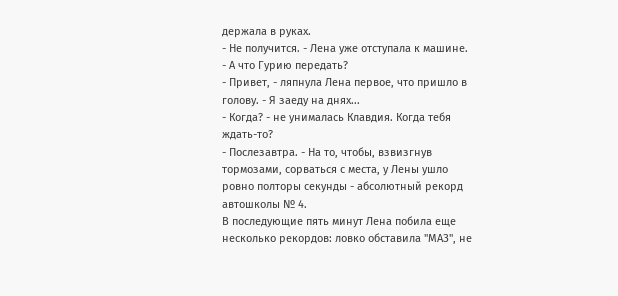держала в руках.
- Не получится. - Лена уже отступала к машине.
- А что Гурию передать?
- Привет, - ляпнула Лена первое, что пришло в голову. - Я заеду на днях...
- Когда? - не унималась Клавдия. Когда тебя ждать-то?
- Послезавтра. - На то, чтобы, взвизгнув тормозами, сорваться с места, у Лены ушло ровно полторы секунды - абсолютный рекорд автошколы № 4.
В последующие пять минут Лена побила еще несколько рекордов: ловко обставила "МАЗ", не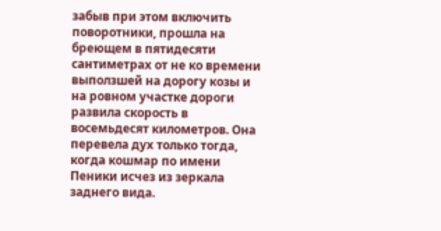забыв при этом включить поворотники, прошла на бреющем в пятидесяти сантиметрах от не ко времени выползшей на дорогу козы и на ровном участке дороги развила скорость в восемьдесят километров. Она перевела дух только тогда, когда кошмар по имени Пеники исчез из зеркала заднего вида.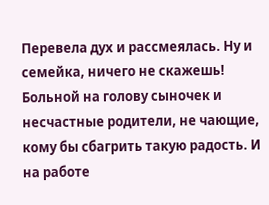Перевела дух и рассмеялась. Ну и семейка, ничего не скажешь!
Больной на голову сыночек и несчастные родители, не чающие, кому бы сбагрить такую радость. И на работе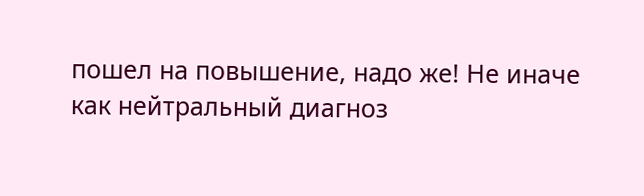пошел на повышение, надо же! Не иначе как нейтральный диагноз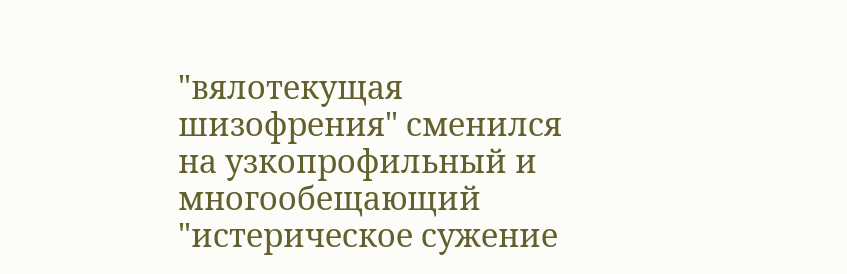"вялотекущая шизофрения" сменился на узкопрофильный и многообещающий "истерическое сужение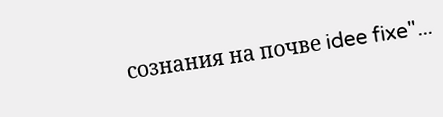сознания на почве idee fixe"...